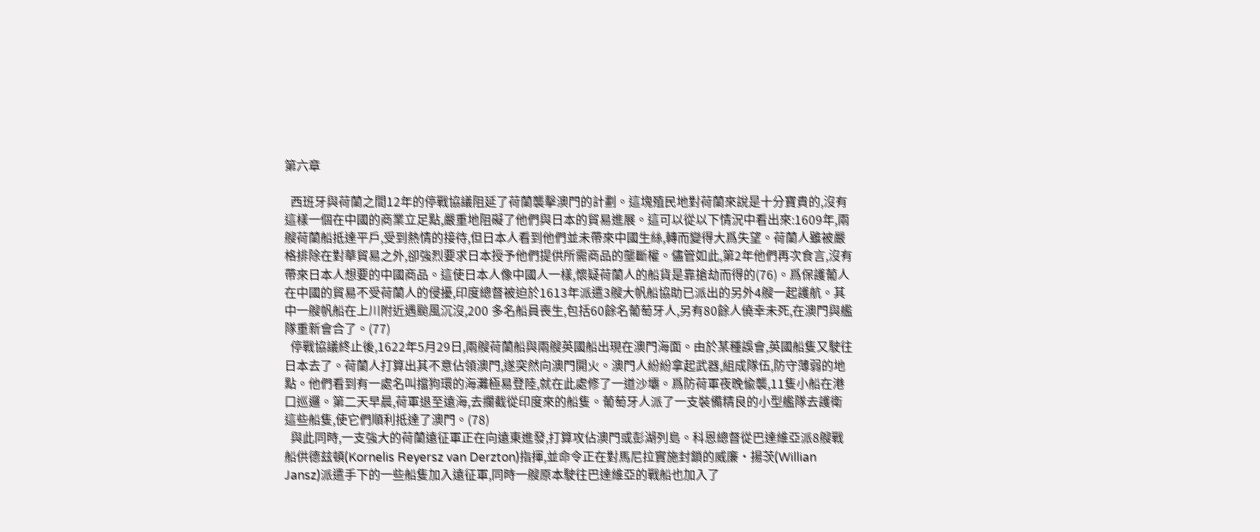第六章

  西班牙與荷蘭之間12年的停戰協議阻延了荷蘭襲擊澳門的計劃。這塊殖民地對荷蘭來說是十分寶貴的,沒有這樣一個在中國的商業立足點,嚴重地阻礙了他們與日本的貿易進展。這可以從以下情況中看出來:1609年,兩艘荷蘭船抵達平戶,受到熱情的接待,但日本人看到他們並未帶來中國生絲,轉而變得大爲失望。荷蘭人雖被嚴格排除在對華貿易之外,卻強烈要求日本授予他們提供所需商品的壟斷權。儘管如此,第2年他們再次食言,沒有帶來日本人想要的中國商品。這使日本人像中國人一樣,懷疑荷蘭人的船貨是靠搶劫而得的(76)。爲保護葡人在中國的貿易不受荷蘭人的侵擾,印度總督被迫於1613年派遣3艘大帆船協助已派出的另外4艘一起護航。其中一艘帆船在上川附近遇颱風沉沒,200 多名船員喪生,包括60餘名葡萄牙人,另有80餘人僥幸未死,在澳門與艦隊重新會合了。(77)
  停戰協議終止後,1622年5月29日,兩艘荷蘭船與兩艘英國船出現在澳門海面。由於某種誤會,英國船隻又駛往日本去了。荷蘭人打算出其不意佔領澳門,遂突然向澳門開火。澳門人紛紛拿起武器,組成隊伍,防守薄弱的地點。他們看到有一處名叫擋狗環的海灘極易登陸,就在此處修了一道沙壩。爲防荷軍夜晚偸襲,11隻小船在港口巡邏。第二天早晨,荷軍退至遠海,去攔截從印度來的船隻。葡萄牙人派了一支裝備精良的小型艦隊去護衛這些船隻,使它們順利抵達了澳門。(78)
  與此同時,一支強大的荷蘭遠征軍正在向遠東進發,打算攻佔澳門或彭湖列島。科恩總督從巴達維亞派8艘戰船供德玆頓(Kornelis Reyersz van Derzton)指揮,並命令正在對馬尼拉實施封鎖的威廉·揚茨(Willian Jansz)派遣手下的一些船隻加入遠征軍,同時一艘原本駛往巴達維亞的戰船也加入了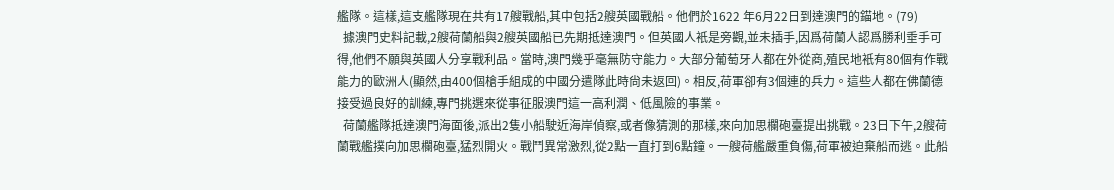艦隊。這樣,這支艦隊現在共有17艘戰船,其中包括2艘英國戰船。他們於1622 年6月22日到達澳門的錨地。(79)
  據澳門史料記載,2艘荷蘭船與2艘英國船已先期抵達澳門。但英國人衹是旁觀,並未插手,因爲荷蘭人認爲勝利垂手可得,他們不願與英國人分享戰利品。當時,澳門幾乎毫無防守能力。大部分葡萄牙人都在外從商,殖民地衹有80個有作戰能力的歐洲人(顯然,由400個槍手組成的中國分遣隊此時尙未返回)。相反,荷軍卻有3個連的兵力。這些人都在佛蘭德接受過良好的訓練,專門挑選來從事征服澳門這一高利潤、低風險的事業。
  荷蘭艦隊抵達澳門海面後,派出2隻小船駛近海岸偵察,或者像猜測的那樣,來向加思欄砲臺提出挑戰。23日下午,2艘荷蘭戰艦撲向加思欄砲臺,猛烈開火。戰鬥異常激烈,從2點一直打到6點鐘。一艘荷艦嚴重負傷,荷軍被迫棄船而逃。此船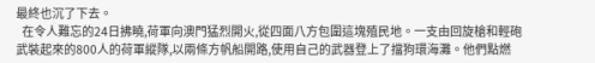最終也沉了下去。
  在令人難忘的24日拂曉,荷軍向澳門猛烈開火,從四面八方包圍這塊殖民地。一支由回旋槍和輕砲武裝起來的800人的荷軍縱隊,以兩條方帆船開路,使用自己的武器登上了擋狗環海灘。他們點燃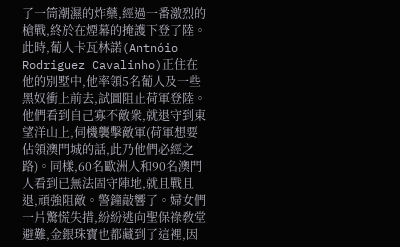了一筒潮濕的炸藥,經過一番激烈的槍戰,終於在煙幕的掩護下登了陸。此時,葡人卡瓦林諾(Antnóio Rodriguez Cavalinho)正住在他的別墅中,他率領5名葡人及一些黑奴衝上前去,試圖阻止荷軍登陸。他們看到自己寡不敵衆,就退守到東望洋山上,伺機襲擊敵軍(荷軍想要佔領澳門城的話,此乃他們必經之路)。同樣,60名歐洲人和90名澳門人看到已無法固守陣地,就且戰且退,頑強阻敵。警鐘敲響了。婦女們一片驚慌失措,紛紛逃向聖保祿敎堂避難,金銀珠寶也都藏到了這裡,因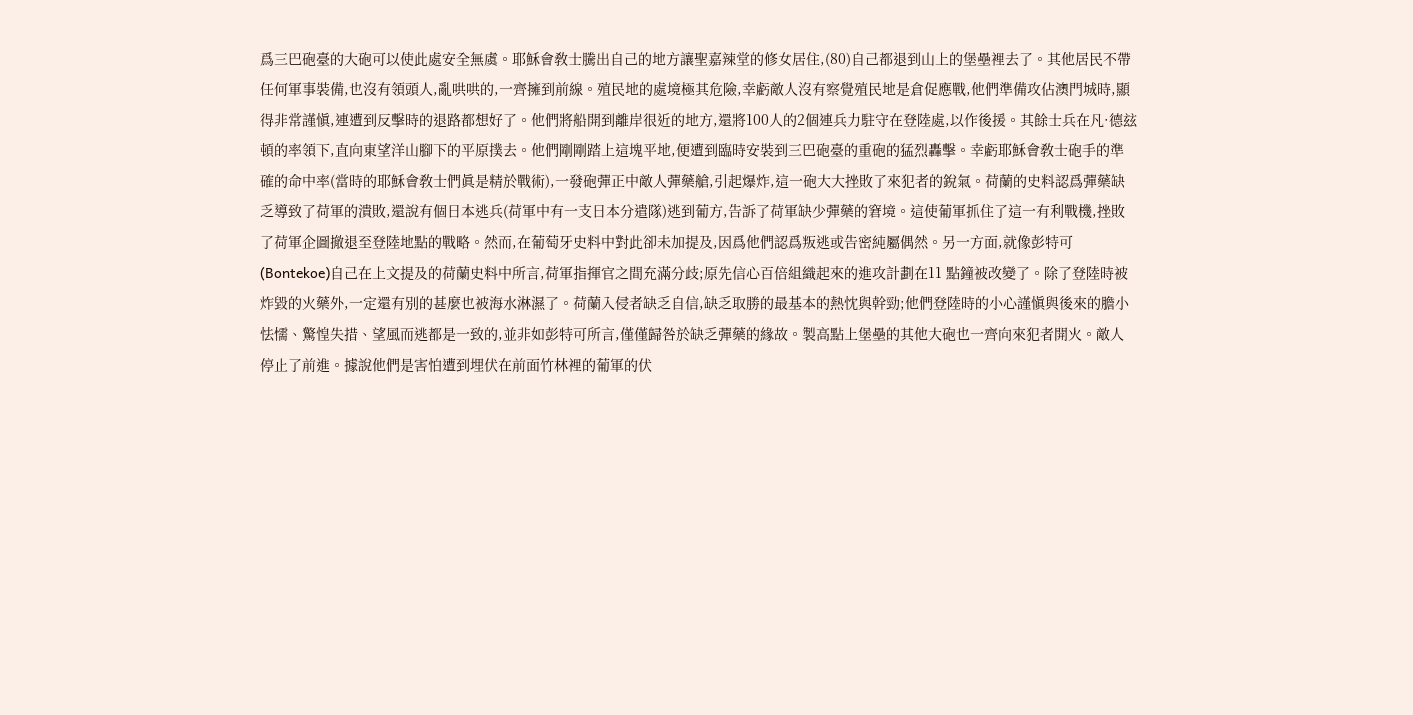爲三巴砲臺的大砲可以使此處安全無虞。耶穌會敎士騰出自己的地方讓聖嘉辣堂的修女居住,(80)自己都退到山上的堡壘裡去了。其他居民不帶任何軍事裝備,也沒有領頭人,亂哄哄的,一齊擁到前線。殖民地的處境極其危險,幸虧敵人沒有察覺殖民地是倉促應戰,他們準備攻佔澳門城時,顯得非常謹愼,連遭到反擊時的退路都想好了。他們將船開到離岸很近的地方,還將100人的2個連兵力駐守在登陸處,以作後援。其餘士兵在凡·德玆頓的率領下,直向東望洋山腳下的平原撲去。他們剛剛踏上這塊平地,便遭到臨時安裝到三巴砲臺的重砲的猛烈轟擊。幸虧耶穌會敎士砲手的準確的命中率(當時的耶穌會敎士們眞是精於戰術),一發砲彈正中敵人彈藥艙,引起爆炸,這一砲大大挫敗了來犯者的銳氣。荷蘭的史料認爲彈藥缺乏導致了荷軍的潰敗,還說有個日本逃兵(荷軍中有一支日本分遣隊)逃到葡方,告訴了荷軍缺少彈藥的窘境。這使葡軍抓住了這一有利戰機,挫敗了荷軍企圖撤退至登陸地點的戰略。然而,在葡萄牙史料中對此卻未加提及,因爲他們認爲叛逃或告密純屬偶然。另一方面,就像彭特可(Bontekoe)自己在上文提及的荷蘭史料中所言,荷軍指揮官之間充滿分歧;原先信心百倍組織起來的進攻計劃在11 點鐘被改變了。除了登陸時被炸毀的火藥外,一定還有別的甚麼也被海水淋濕了。荷蘭入侵者缺乏自信,缺乏取勝的最基本的熱忱與幹勁;他們登陸時的小心謹愼與後來的膽小怯懦、驚惶失措、望風而逃都是一致的,並非如彭特可所言,僅僅歸咎於缺乏彈藥的緣故。製高點上堡壘的其他大砲也一齊向來犯者開火。敵人停止了前進。據說他們是害怕遭到埋伏在前面竹林裡的葡軍的伏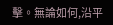擊。無論如何,沿平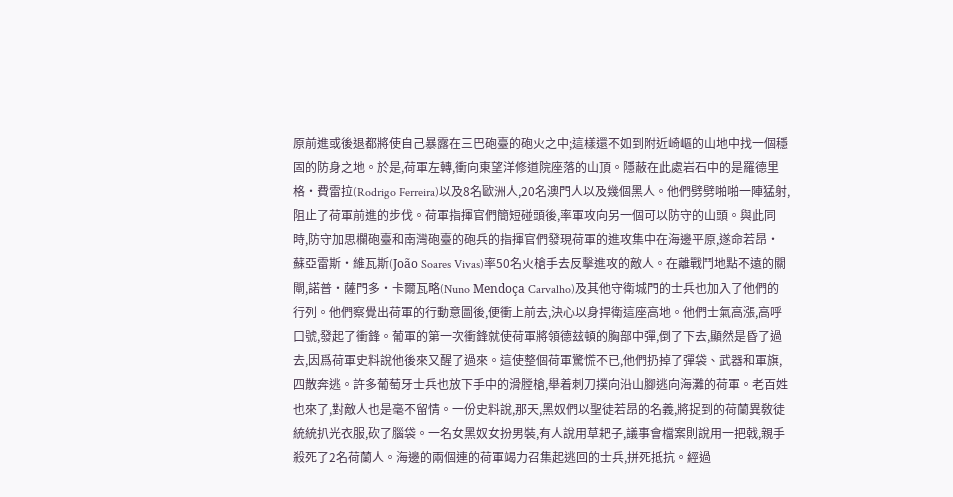原前進或後退都將使自己暴露在三巴砲臺的砲火之中;這樣還不如到附近崎嶇的山地中找一個穩固的防身之地。於是,荷軍左轉,衝向東望洋修道院座落的山頂。隱蔽在此處岩石中的是羅德里格·費雷拉(Rodrigo Ferreira)以及8名歐洲人,20名澳門人以及幾個黑人。他們劈劈啪啪一陣猛射,阻止了荷軍前進的步伐。荷軍指揮官們簡短碰頭後,率軍攻向另一個可以防守的山頭。與此同時,防守加思欄砲臺和南灣砲臺的砲兵的指揮官們發現荷軍的進攻集中在海邊平原,遂命若昂·蘇亞雷斯·維瓦斯(João Soares Vivas)率50名火槍手去反擊進攻的敵人。在離戰鬥地點不遠的關閘,諾普·薩門多·卡爾瓦略(Nuno Mendoça Carvalho)及其他守衛城門的士兵也加入了他們的行列。他們察覺出荷軍的行動意圖後,便衝上前去,決心以身捍衛這座高地。他們士氣高漲,高呼口號,發起了衝鋒。葡軍的第一次衝鋒就使荷軍將領德玆頓的胸部中彈,倒了下去,顯然是昏了過去,因爲荷軍史料說他後來又醒了過來。這使整個荷軍驚慌不已,他們扔掉了彈袋、武器和軍旗,四散奔逃。許多葡萄牙士兵也放下手中的滑膛槍,舉着刺刀撲向沿山腳逃向海灘的荷軍。老百姓也來了,對敵人也是毫不留情。一份史料說,那天,黑奴們以聖徒若昂的名義,將捉到的荷蘭異敎徒統統扒光衣服,砍了腦袋。一名女黑奴女扮男裝,有人說用草耙子,議事會檔案則說用一把戟,親手殺死了2名荷蘭人。海邊的兩個連的荷軍竭力召集起逃回的士兵,拼死抵抗。經過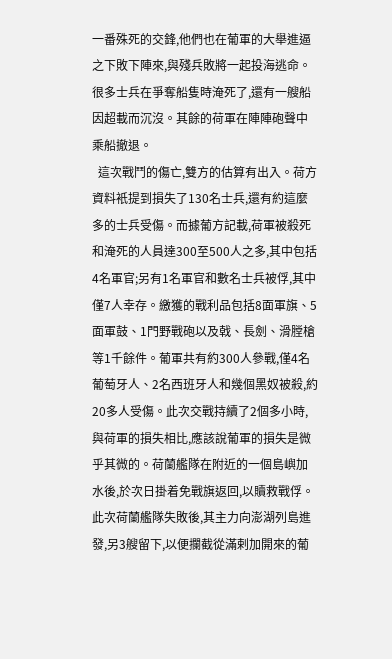一番殊死的交鋒,他們也在葡軍的大舉進逼之下敗下陣來,與殘兵敗將一起投海逃命。很多士兵在爭奪船隻時淹死了,還有一艘船因超載而沉沒。其餘的荷軍在陣陣砲聲中乘船撤退。
  這次戰鬥的傷亡,雙方的估算有出入。荷方資料衹提到損失了130名士兵,還有約這麼多的士兵受傷。而據葡方記載,荷軍被殺死和淹死的人員達300至500人之多,其中包括4名軍官;另有1名軍官和數名士兵被俘,其中僅7人幸存。繳獲的戰利品包括8面軍旗、5面軍鼓、1門野戰砲以及戟、長劍、滑膛槍等1千餘件。葡軍共有約300人參戰,僅4名葡萄牙人、2名西班牙人和幾個黑奴被殺,約20多人受傷。此次交戰持續了2個多小時,與荷軍的損失相比,應該說葡軍的損失是微乎其微的。荷蘭艦隊在附近的一個島嶼加水後,於次日掛着免戰旗返回,以贖救戰俘。此次荷蘭艦隊失敗後,其主力向澎湖列島進發,另3艘留下,以便攔截從滿剌加開來的葡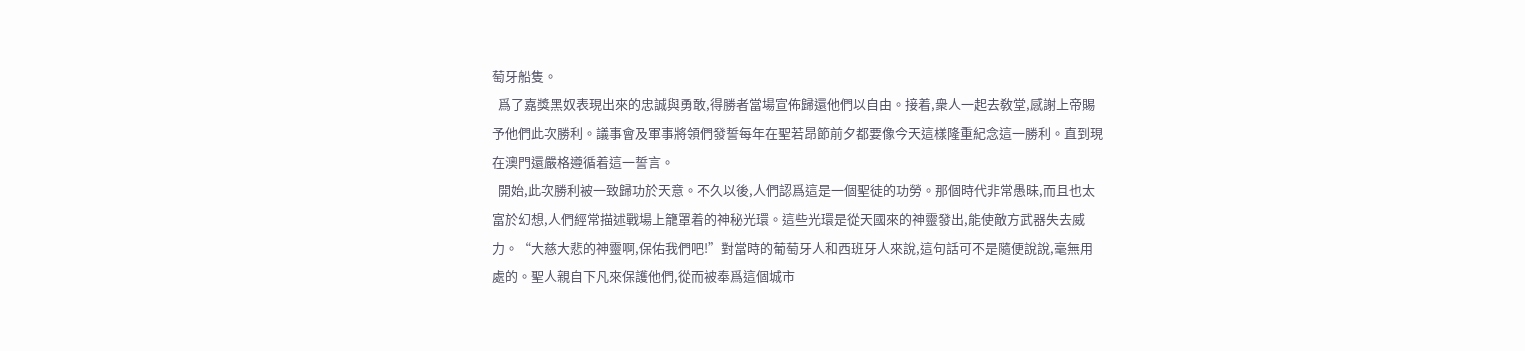萄牙船隻。
  爲了嘉獎黑奴表現出來的忠誠與勇敢,得勝者當場宣佈歸還他們以自由。接着,衆人一起去敎堂,感謝上帝賜予他們此次勝利。議事會及軍事將領們發誓每年在聖若昂節前夕都要像今天這樣隆重紀念這一勝利。直到現在澳門還嚴格遵循着這一誓言。
  開始,此次勝利被一致歸功於天意。不久以後,人們認爲這是一個聖徒的功勞。那個時代非常愚昧,而且也太富於幻想,人們經常描述戰場上籠罩着的神秘光環。這些光環是從天國來的神靈發出,能使敵方武器失去威力。“大慈大悲的神靈啊,保佑我們吧!”對當時的葡萄牙人和西班牙人來說,這句話可不是隨便說說,毫無用處的。聖人親自下凡來保護他們,從而被奉爲這個城市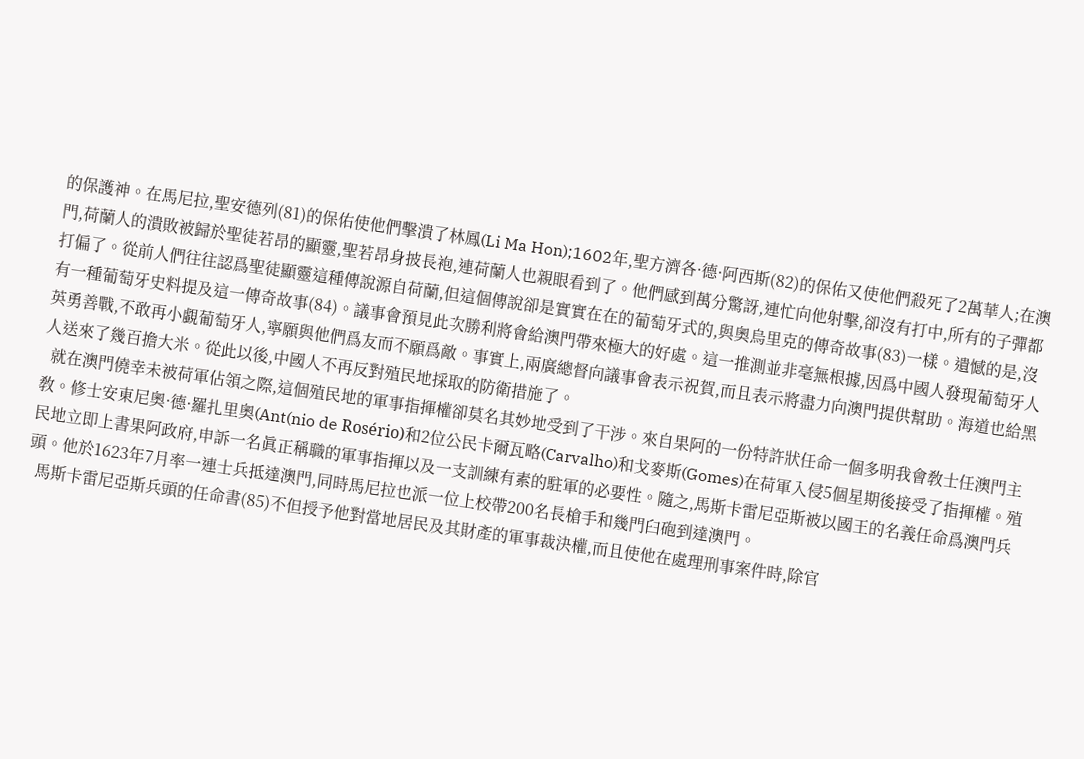的保護神。在馬尼拉,聖安德列(81)的保佑使他們擊潰了林鳳(Li Ma Hon);1602年,聖方濟各·德·阿西斯(82)的保佑又使他們殺死了2萬華人;在澳門,荷蘭人的潰敗被歸於聖徒若昂的顯靈,聖若昂身披長袍,連荷蘭人也親眼看到了。他們感到萬分驚訝,連忙向他射擊,卻沒有打中,所有的子彈都打偏了。從前人們往往認爲聖徒顯靈這種傳說源自荷蘭,但這個傳說卻是實實在在的葡萄牙式的,與奧烏里克的傳奇故事(83)一樣。遺憾的是,沒有一種葡萄牙史料提及這一傳奇故事(84)。議事會預見此次勝利將會給澳門帶來極大的好處。這一推測並非毫無根據,因爲中國人發現葡萄牙人英勇善戰,不敢再小覷葡萄牙人,寧願與他們爲友而不願爲敵。事實上,兩廣總督向議事會表示祝賀,而且表示將盡力向澳門提供幫助。海道也給黑人送來了幾百擔大米。從此以後,中國人不再反對殖民地採取的防衛措施了。
  就在澳門僥幸未被荷軍佔領之際,這個殖民地的軍事指揮權卻莫名其妙地受到了干涉。來自果阿的一份特許狀任命一個多明我會敎士任澳門主敎。修士安東尼奧·德·羅扎里奧(Ant(nio de Rosério)和2位公民卡爾瓦略(Carvalho)和戈麥斯(Gomes)在荷軍入侵5個星期後接受了指揮權。殖民地立即上書果阿政府,申訴一名眞正稱職的軍事指揮以及一支訓練有素的駐軍的必要性。隨之,馬斯卡雷尼亞斯被以國王的名義任命爲澳門兵頭。他於1623年7月率一連士兵抵達澳門,同時馬尼拉也派一位上校帶200名長槍手和幾門臼砲到達澳門。
  馬斯卡雷尼亞斯兵頭的任命書(85)不但授予他對當地居民及其財產的軍事裁決權,而且使他在處理刑事案件時,除官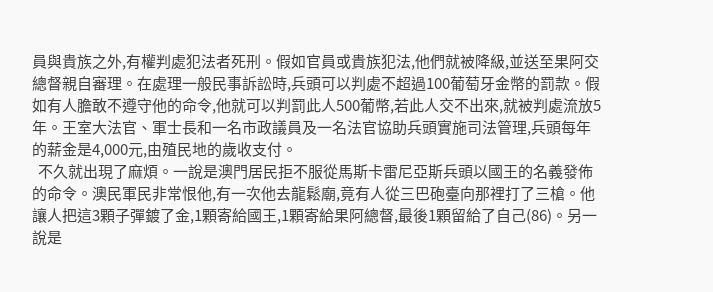員與貴族之外,有權判處犯法者死刑。假如官員或貴族犯法,他們就被降級,並送至果阿交總督親自審理。在處理一般民事訴訟時,兵頭可以判處不超過100葡萄牙金幣的罰款。假如有人膽敢不遵守他的命令,他就可以判罰此人500葡幣,若此人交不出來,就被判處流放5年。王室大法官、軍士長和一名市政議員及一名法官協助兵頭實施司法管理,兵頭每年的薪金是4,000元,由殖民地的歲收支付。
  不久就出現了麻煩。一說是澳門居民拒不服從馬斯卡雷尼亞斯兵頭以國王的名義發佈的命令。澳民軍民非常恨他,有一次他去龍鬆廟,竟有人從三巴砲臺向那裡打了三槍。他讓人把這3顆子彈鍍了金,1顆寄給國王,1顆寄給果阿總督,最後1顆留給了自己(86)。另一說是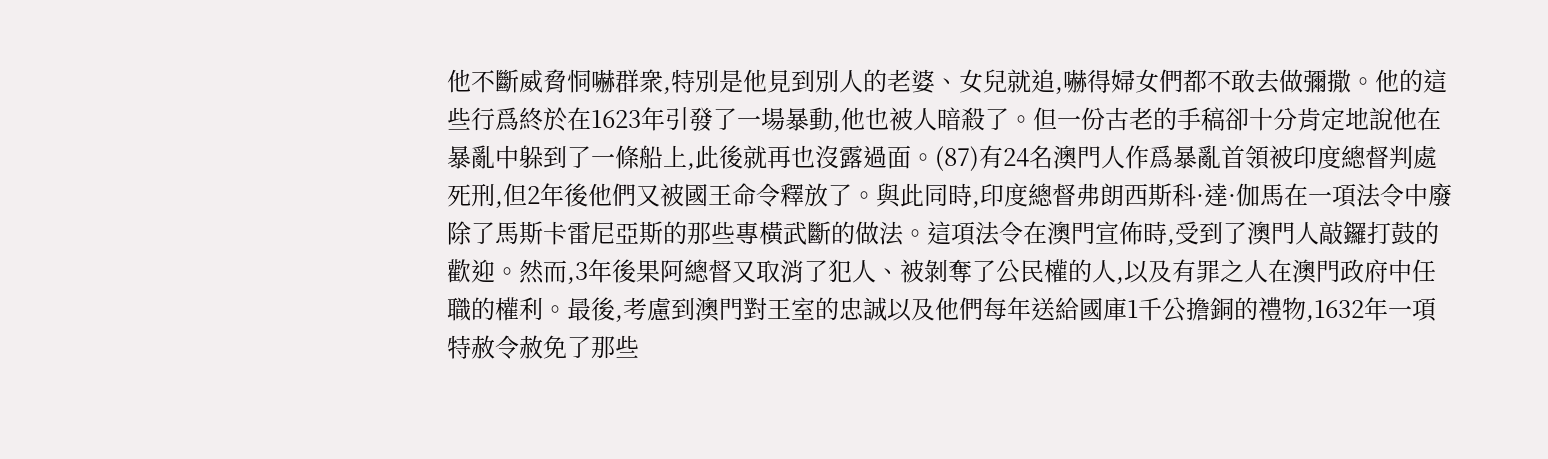他不斷威脅恫嚇群衆,特別是他見到別人的老婆、女兒就追,嚇得婦女們都不敢去做彌撒。他的這些行爲終於在1623年引發了一場暴動,他也被人暗殺了。但一份古老的手稿卻十分肯定地說他在暴亂中躲到了一條船上,此後就再也沒露過面。(87)有24名澳門人作爲暴亂首領被印度總督判處死刑,但2年後他們又被國王命令釋放了。與此同時,印度總督弗朗西斯科·達·伽馬在一項法令中廢除了馬斯卡雷尼亞斯的那些專橫武斷的做法。這項法令在澳門宣佈時,受到了澳門人敲鑼打鼓的歡迎。然而,3年後果阿總督又取消了犯人、被剝奪了公民權的人,以及有罪之人在澳門政府中任職的權利。最後,考慮到澳門對王室的忠誠以及他們每年送給國庫1千公擔銅的禮物,1632年一項特赦令赦免了那些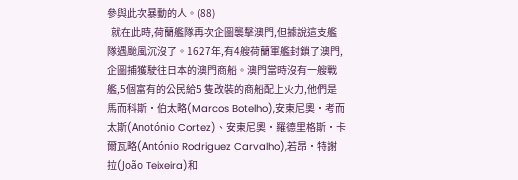參與此次暴動的人。(88)
  就在此時,荷蘭艦隊再次企圖襲擊澳門,但據說這支艦隊遇颱風沉沒了。1627年,有4艘荷蘭軍艦封鎖了澳門,企圖捕獲駛往日本的澳門商船。澳門當時沒有一艘戰艦,5個富有的公民給5 隻改裝的商船配上火力,他們是馬而科斯·伯太略(Marcos Botelho),安東尼奧·考而太斯(Anotónio Cortez)、安東尼奧·羅德里格斯·卡爾瓦略(António Rodriguez Carvalho),若昂·特謝拉(João Teixeira)和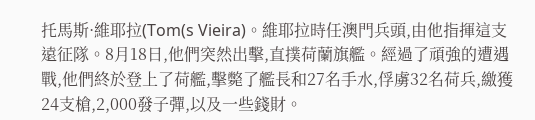托馬斯·維耶拉(Tom(s Vieira)。維耶拉時任澳門兵頭,由他指揮這支遠征隊。8月18日,他們突然出擊,直撲荷蘭旗艦。經過了頑強的遭遇戰,他們終於登上了荷艦,擊斃了艦長和27名手水,俘虜32名荷兵,繳獲24支槍,2,000發子彈,以及一些錢財。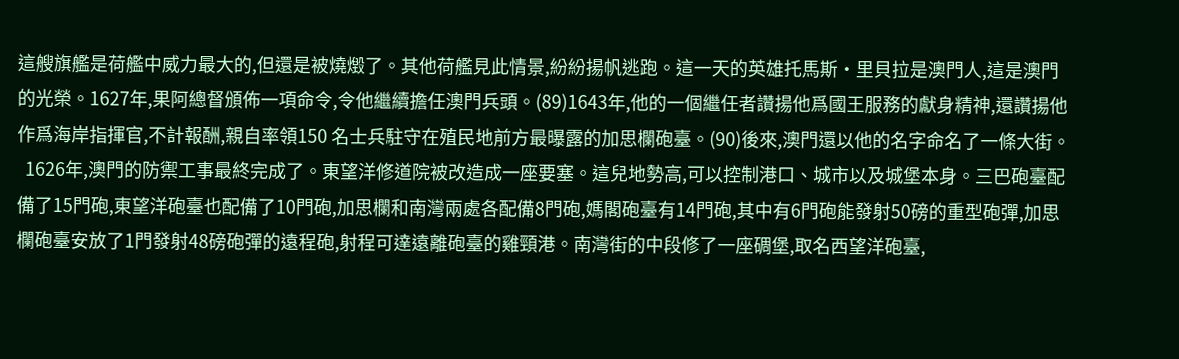這艘旗艦是荷艦中威力最大的,但還是被燒燬了。其他荷艦見此情景,紛紛揚帆逃跑。這一天的英雄托馬斯·里貝拉是澳門人,這是澳門的光榮。1627年,果阿總督頒佈一項命令,令他繼續擔任澳門兵頭。(89)1643年,他的一個繼任者讚揚他爲國王服務的獻身精神,還讚揚他作爲海岸指揮官,不計報酬,親自率領150 名士兵駐守在殖民地前方最曝露的加思欄砲臺。(90)後來,澳門還以他的名字命名了一條大街。
  1626年,澳門的防禦工事最終完成了。東望洋修道院被改造成一座要塞。這兒地勢高,可以控制港口、城市以及城堡本身。三巴砲臺配備了15門砲,東望洋砲臺也配備了10門砲,加思欄和南灣兩處各配備8門砲,媽閣砲臺有14門砲,其中有6門砲能發射50磅的重型砲彈,加思欄砲臺安放了1門發射48磅砲彈的遠程砲,射程可達遠離砲臺的雞頸港。南灣街的中段修了一座碉堡,取名西望洋砲臺,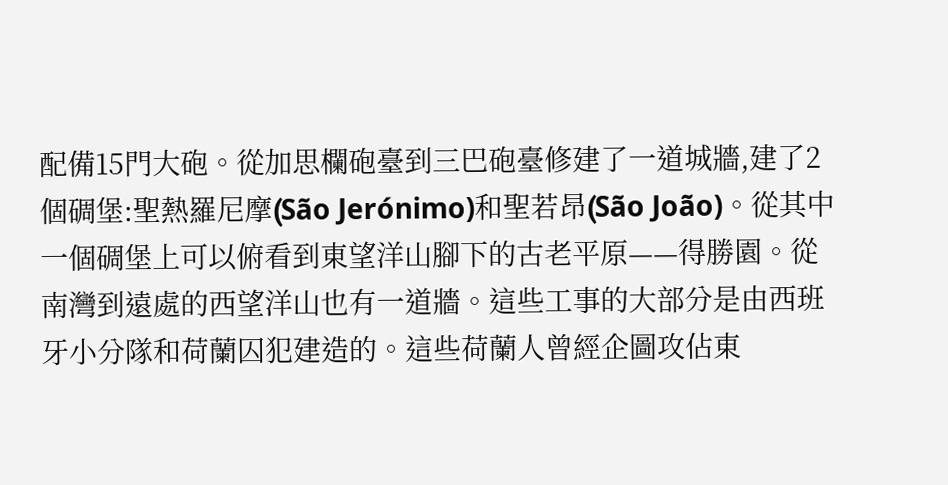配備15門大砲。從加思欄砲臺到三巴砲臺修建了一道城牆,建了2個碉堡:聖熱羅尼摩(São Jerónimo)和聖若昂(São João)。從其中一個碉堡上可以俯看到東望洋山腳下的古老平原——得勝園。從南灣到遠處的西望洋山也有一道牆。這些工事的大部分是由西班牙小分隊和荷蘭囚犯建造的。這些荷蘭人曾經企圖攻佔東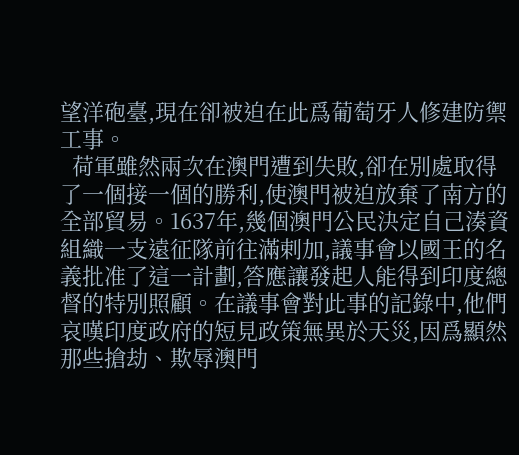望洋砲臺,現在卻被迫在此爲葡萄牙人修建防禦工事。
  荷軍雖然兩次在澳門遭到失敗,卻在別處取得了一個接一個的勝利,使澳門被迫放棄了南方的全部貿易。1637年,幾個澳門公民決定自己湊資組織一支遠征隊前往滿剌加,議事會以國王的名義批准了這一計劃,答應讓發起人能得到印度總督的特別照顧。在議事會對此事的記錄中,他們哀嘆印度政府的短見政策無異於天災,因爲顯然那些搶劫、欺辱澳門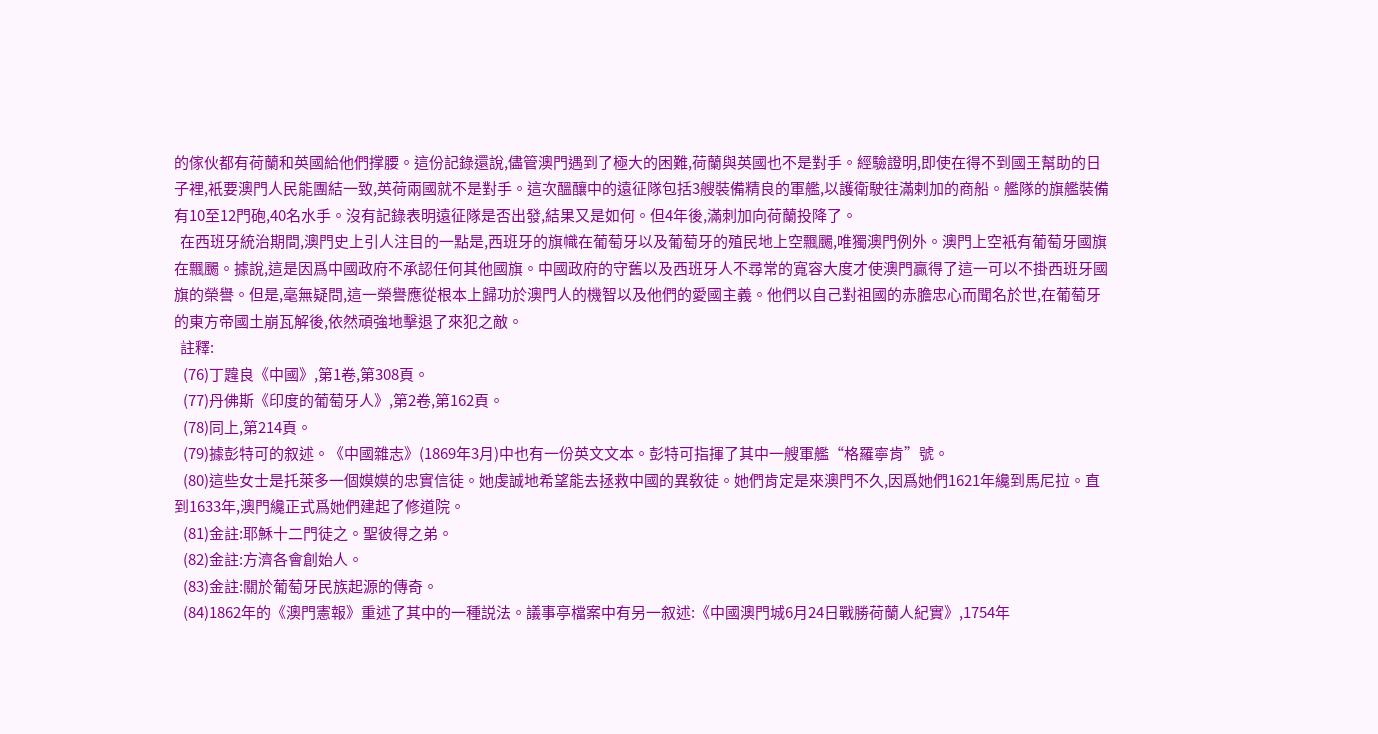的傢伙都有荷蘭和英國給他們撑腰。這份記錄還說,儘管澳門遇到了極大的困難,荷蘭與英國也不是對手。經驗證明,即使在得不到國王幫助的日子裡,衹要澳門人民能團結一致,英荷兩國就不是對手。這次醞釀中的遠征隊包括3艘裝備精良的軍艦,以護衛駛往滿剌加的商船。艦隊的旗艦裝備有10至12門砲,40名水手。沒有記錄表明遠征隊是否出發,結果又是如何。但4年後,滿刺加向荷蘭投降了。
  在西班牙統治期間,澳門史上引人注目的一點是,西班牙的旗幟在葡萄牙以及葡萄牙的殖民地上空飄颺,唯獨澳門例外。澳門上空衹有葡萄牙國旗在飄颺。據說,這是因爲中國政府不承認任何其他國旗。中國政府的守舊以及西班牙人不尋常的寬容大度才使澳門贏得了這一可以不掛西班牙國旗的榮譽。但是,毫無疑問,這一榮譽應從根本上歸功於澳門人的機智以及他們的愛國主義。他們以自己對祖國的赤膽忠心而聞名於世,在葡萄牙的東方帝國土崩瓦解後,依然頑強地擊退了來犯之敵。
  註釋:
   (76)丁韙良《中國》,第1卷,第308頁。
   (77)丹佛斯《印度的葡萄牙人》,第2卷,第162頁。
   (78)同上,第214頁。
   (79)據彭特可的叙述。《中國雜志》(1869年3月)中也有一份英文文本。彭特可指揮了其中一艘軍艦“格羅寧肯”號。
   (80)這些女士是托萊多一個嫫嫫的忠實信徒。她虔誠地希望能去拯救中國的異敎徒。她們肯定是來澳門不久,因爲她們1621年纔到馬尼拉。直到1633年,澳門纔正式爲她們建起了修道院。
   (81)金註:耶穌十二門徒之。聖彼得之弟。
   (82)金註:方濟各會創始人。
   (83)金註:關於葡萄牙民族起源的傳奇。
   (84)1862年的《澳門憲報》重述了其中的一種説法。議事亭檔案中有另一叙述:《中國澳門城6月24日戰勝荷蘭人紀實》,1754年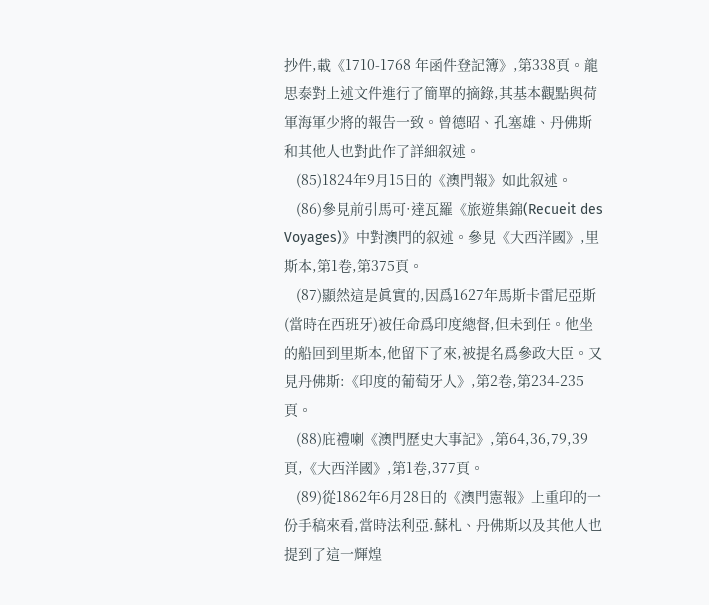抄件,載《1710-1768 年函件登記簿》,第338頁。龍思泰對上述文件進行了簡單的摘錄,其基本觀點與荷軍海軍少將的報告一致。曾德昭、孔塞雄、丹佛斯和其他人也對此作了詳細叙述。
   (85)1824年9月15日的《澳門報》如此叙述。
   (86)參見前引馬可·達瓦羅《旅遊集錦(Recueit des Voyages)》中對澳門的叙述。參見《大西洋國》,里斯本,第1卷,第375頁。
   (87)顯然這是眞實的,因爲1627年馬斯卡雷尼亞斯(當時在西班牙)被任命爲印度總督,但未到任。他坐的船回到里斯本,他留下了來,被提名爲參政大臣。又見丹佛斯:《印度的葡萄牙人》,第2卷,第234-235頁。
   (88)庇禮喇《澳門歷史大事記》,第64,36,79,39頁,《大西洋國》,第1卷,377頁。
   (89)從1862年6月28日的《澳門憲報》上重印的一份手稿來看,當時法利亞.蘇札、丹佛斯以及其他人也提到了這一輝煌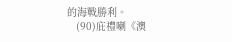的海戰勝利。
   (90)庇禮喇《澳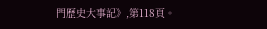門歷史大事記》,第118頁。